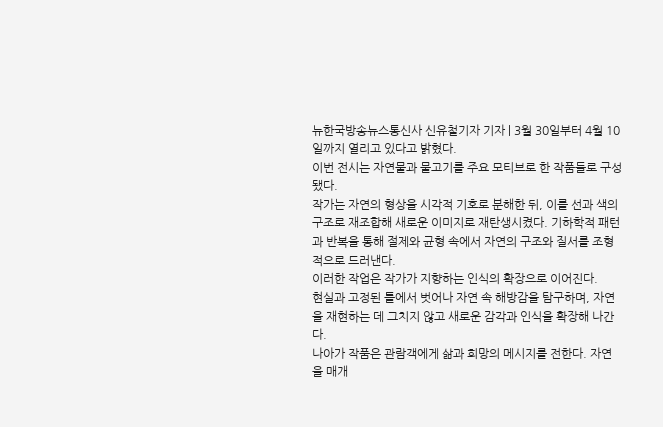뉴한국방송뉴스통신사 신유철기자 기자 | 3월 30일부터 4월 10일까지 열리고 있다고 밝혔다.
이번 전시는 자연물과 물고기를 주요 모티브로 한 작품들로 구성됐다.
작가는 자연의 형상을 시각적 기호로 분해한 뒤, 이를 선과 색의 구조로 재조합해 새로운 이미지로 재탄생시켰다. 기하학적 패턴과 반복을 통해 절제와 균형 속에서 자연의 구조와 질서를 조형적으로 드러낸다.
이러한 작업은 작가가 지향하는 인식의 확장으로 이어진다.
현실과 고정된 틀에서 벗어나 자연 속 해방감을 탐구하며, 자연을 재현하는 데 그치지 않고 새로운 감각과 인식을 확장해 나간다.
나아가 작품은 관람객에게 삶과 희망의 메시지를 전한다. 자연을 매개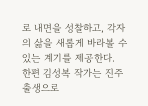로 내면을 성찰하고, 각자의 삶을 새롭게 바라볼 수 있는 계기를 제공한다.
한편 김성복 작가는 진주 출생으로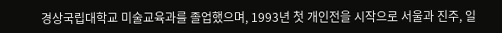경상국립대학교 미술교육과를 졸업했으며, 1993년 첫 개인전을 시작으로 서울과 진주, 일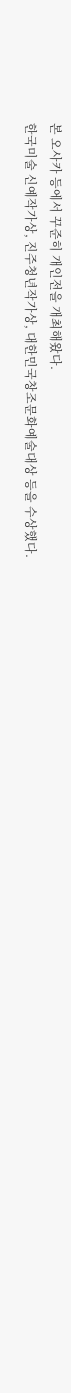본 오사카 등에서 꾸준히 개인전을 개최해왔다.
한국미술 신예작가상, 진주청년작가상, 대한민국창조문화예술대상 등을 수상했다.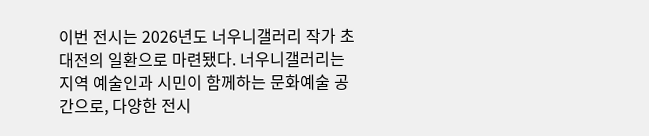이번 전시는 2026년도 너우니갤러리 작가 초대전의 일환으로 마련됐다. 너우니갤러리는 지역 예술인과 시민이 함께하는 문화예술 공간으로, 다양한 전시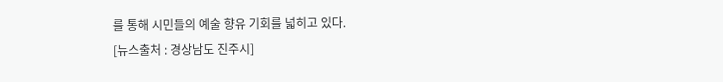를 통해 시민들의 예술 향유 기회를 넓히고 있다.
[뉴스출처 : 경상남도 진주시]